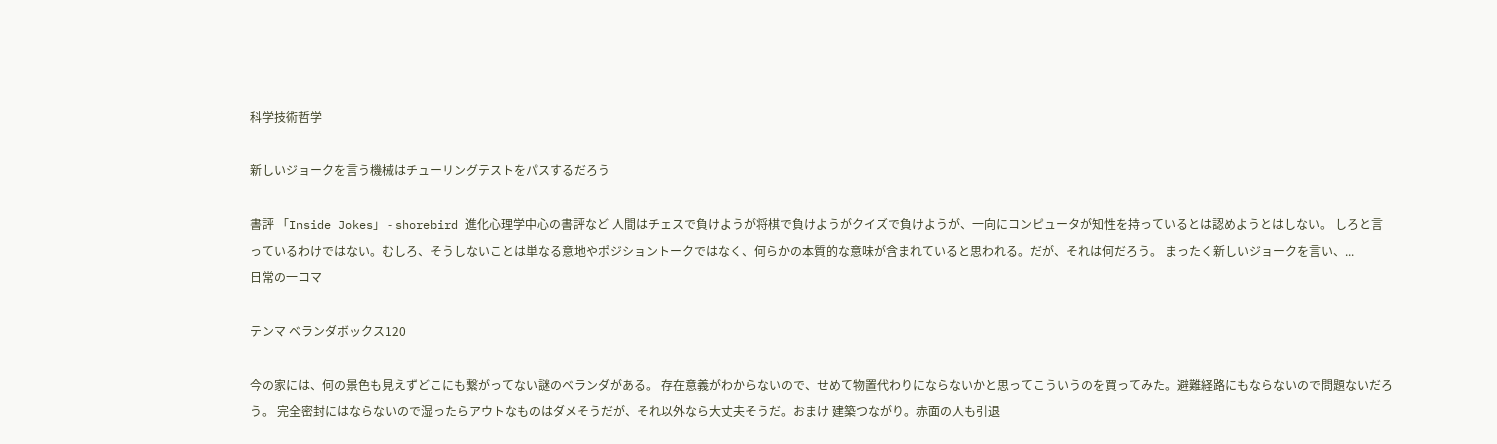科学技術哲学

新しいジョークを言う機械はチューリングテストをパスするだろう

書評 「Inside Jokes」 - shorebird 進化心理学中心の書評など 人間はチェスで負けようが将棋で負けようがクイズで負けようが、一向にコンピュータが知性を持っているとは認めようとはしない。 しろと言っているわけではない。むしろ、そうしないことは単なる意地やポジショントークではなく、何らかの本質的な意味が含まれていると思われる。だが、それは何だろう。 まったく新しいジョークを言い、...
日常の一コマ

テンマ ベランダボックス120

今の家には、何の景色も見えずどこにも繋がってない謎のベランダがある。 存在意義がわからないので、せめて物置代わりにならないかと思ってこういうのを買ってみた。避難経路にもならないので問題ないだろう。 完全密封にはならないので湿ったらアウトなものはダメそうだが、それ以外なら大丈夫そうだ。おまけ 建築つながり。赤面の人も引退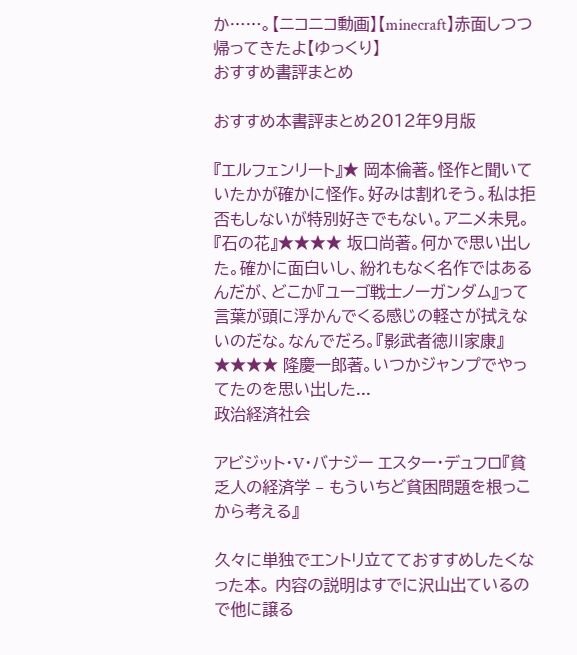か……。【ニコニコ動画】【minecraft】赤面しつつ帰ってきたよ【ゆっくり】
おすすめ書評まとめ

おすすめ本書評まとめ2012年9月版

『エルフェンリート』★ 岡本倫著。怪作と聞いていたかが確かに怪作。好みは割れそう。私は拒否もしないが特別好きでもない。アニメ未見。『石の花』★★★★ 坂口尚著。何かで思い出した。確かに面白いし、紛れもなく名作ではあるんだが、どこか『ユーゴ戦士ノーガンダム』って言葉が頭に浮かんでくる感じの軽さが拭えないのだな。なんでだろ。『影武者徳川家康』★★★★ 隆慶一郎著。いつかジャンプでやってたのを思い出した...
政治経済社会

アビジット・V・バナジー エスター・デュフロ『貧乏人の経済学 – もういちど貧困問題を根っこから考える』

久々に単独でエントリ立てておすすめしたくなった本。 内容の説明はすでに沢山出ているので他に譲る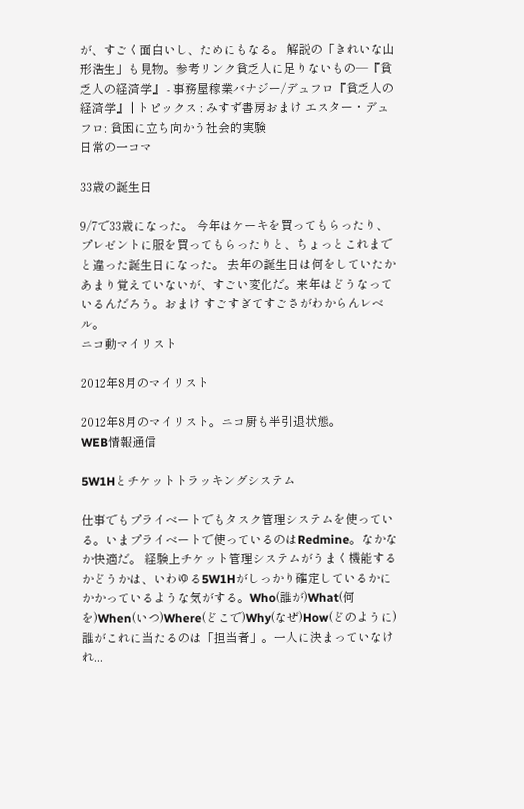が、すごく面白いし、ためにもなる。 解説の「きれいな山形浩生」も見物。参考リンク貧乏人に足りないもの―『貧乏人の経済学』 - 事務屋稼業バナジー/デュフロ『貧乏人の経済学』 | トピックス : みすず書房おまけ エスター・デュフロ: 貧困に立ち向かう社会的実験
日常の一コマ

33歳の誕生日

9/7で33歳になった。 今年はケーキを買ってもらったり、プレゼントに服を買ってもらったりと、ちょっとこれまでと違った誕生日になった。 去年の誕生日は何をしていたかあまり覚えていないが、すごい変化だ。来年はどうなっているんだろう。おまけ すごすぎてすごさがわからんレベル。
ニコ動マイリスト

2012年8月のマイリスト

2012年8月のマイリスト。ニコ厨も半引退状態。
WEB情報通信

5W1Hとチケットトラッキングシステム

仕事でもプライベートでもタスク管理システムを使っている。いまプライベートで使っているのはRedmine。なかなか快適だ。 経験上チケット管理システムがうまく機能するかどうかは、いわゆる5W1Hがしっかり確定しているかにかかっているような気がする。Who(誰が)What(何を)When(いつ)Where(どこで)Why(なぜ)How(どのように)誰がこれに当たるのは「担当者」。一人に決まっていなけれ...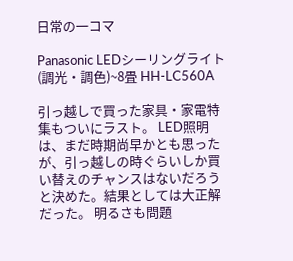日常の一コマ

Panasonic LEDシーリングライト(調光・調色)~8畳 HH-LC560A

引っ越しで買った家具・家電特集もついにラスト。 LED照明は、まだ時期尚早かとも思ったが、引っ越しの時ぐらいしか買い替えのチャンスはないだろうと決めた。結果としては大正解だった。 明るさも問題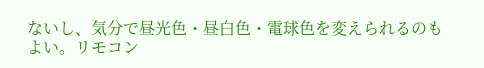ないし、気分で昼光色・昼白色・電球色を変えられるのもよい。リモコン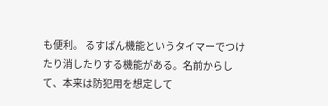も便利。 るすばん機能というタイマーでつけたり消したりする機能がある。名前からして、本来は防犯用を想定して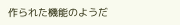作られた機能のようだ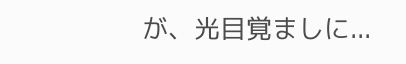が、光目覚ましに...